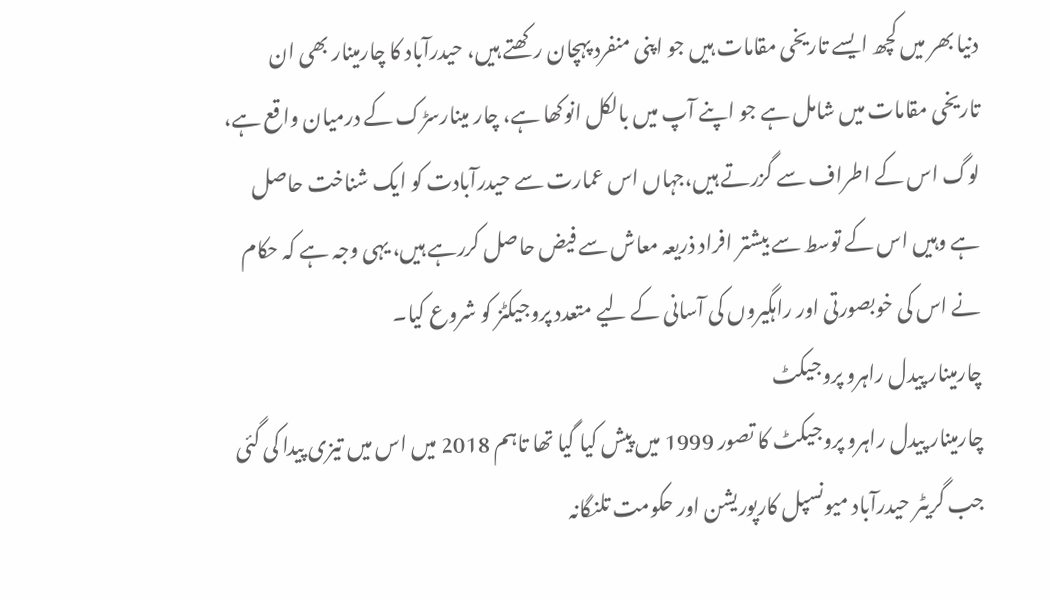دنیا بھر میں کچھ ایسے تاریخی مقامات ہیں جو اپنی منفرد پہچان رکھتے ہیں، حیدرآباد کا چارمینار بھی ان تاریخی مقامات میں شامل ہے جو اپنے آپ میں بالکل انوکھا ہے، چار مینارسڑک کے درمیان واقع ہے، لوگ اس کے اطراف سے گزرتے ہیں،جہاں اس عمارت سے حیدرآبادت کو ایک شناخت حاصل ہے وہیں اس کے توسط سے بیشتر افراد ذریعہ معاش سے فیض حاصل کررہے ہیں، یہی وجہ ہے کہ حکام نے اس کی خوبصورتی اور راہگیروں کی آسانی کے لیے متعدد پروجیکٹز کو شروع کیا۔
چارمینار پیدل راہرو پروجیکٹ
چارمینار پیدل راہرو پروجیکٹ کا تصور 1999 میں پیش کیا گیا تھا تاہم 2018 میں اس میں تیزی پیدا کی گئی جب گریٹر حیدرآباد میونسپل کارپوریشن اور حکومت تلنگانہ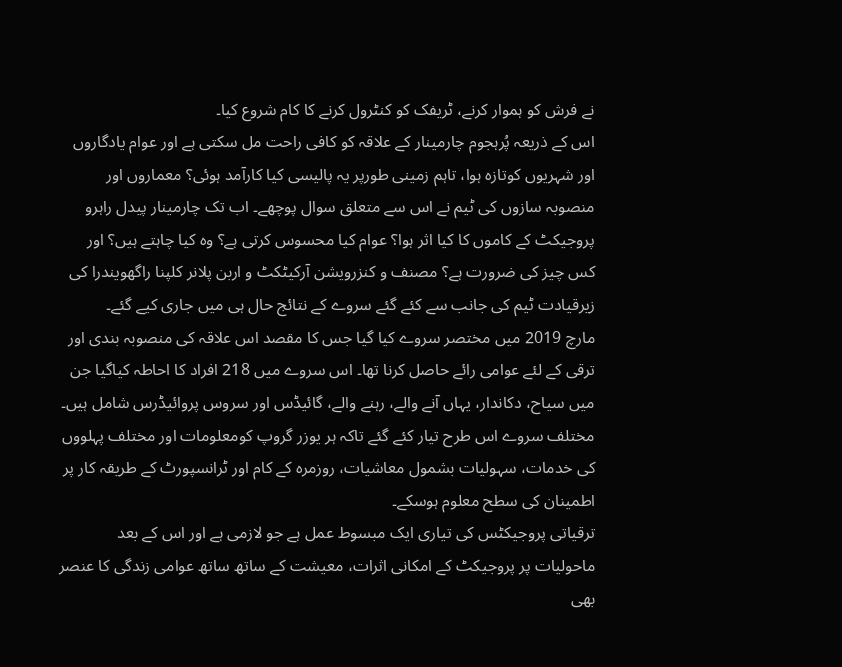نے فرش کو ہموار کرنے، ٹریفک کو کنٹرول کرنے کا کام شروع کیا۔
اس کے ذریعہ پُرہجوم چارمینار کے علاقہ کو کافی راحت مل سکتی ہے اور عوام یادگاروں اور شہریوں کوتازہ ہوا، تاہم زمینی طورپر یہ پالیسی کیا کارآمد ہوئی؟ معماروں اور منصوبہ سازوں کی ٹیم نے اس سے متعلق سوال پوچھے۔ اب تک چارمینار پیدل راہرو پروجیکٹ کے کاموں کا کیا اثر ہوا؟ عوام کیا محسوس کرتی ہے؟ وہ کیا چاہتے ہیں؟ اور کس چیز کی ضرورت ہے؟ مصنف و کنزرویشن آرکیٹکٹ و اربن پلانر کلپنا راگھویندرا کی زیرقیادت ٹیم کی جانب سے کئے گئے سروے کے نتائج حال ہی میں جاری کیے گئے۔
مارچ 2019 میں مختصر سروے کیا گیا جس کا مقصد اس علاقہ کی منصوبہ بندی اور ترقی کے لئے عوامی رائے حاصل کرنا تھا۔ اس سروے میں 218 افراد کا احاطہ کیاگیا جن میں سیاح، دکاندار، یہاں آنے والے، رہنے والے، گائیڈس اور سروس پروائیڈرس شامل ہیں۔ مختلف سروے اس طرح تیار کئے گئے تاکہ ہر یوزر گروپ کومعلومات اور مختلف پہلووں کی خدمات، سہولیات بشمول معاشیات، روزمرہ کے کام اور ٹرانسپورٹ کے طریقہ کار پر اطمینان کی سطح معلوم ہوسکے۔
ترقیاتی پروجیکٹس کی تیاری ایک مبسوط عمل ہے جو لازمی ہے اور اس کے بعد ماحولیات پر پروجیکٹ کے امکانی اثرات، معیشت کے ساتھ ساتھ عوامی زندگی کا عنصر بھی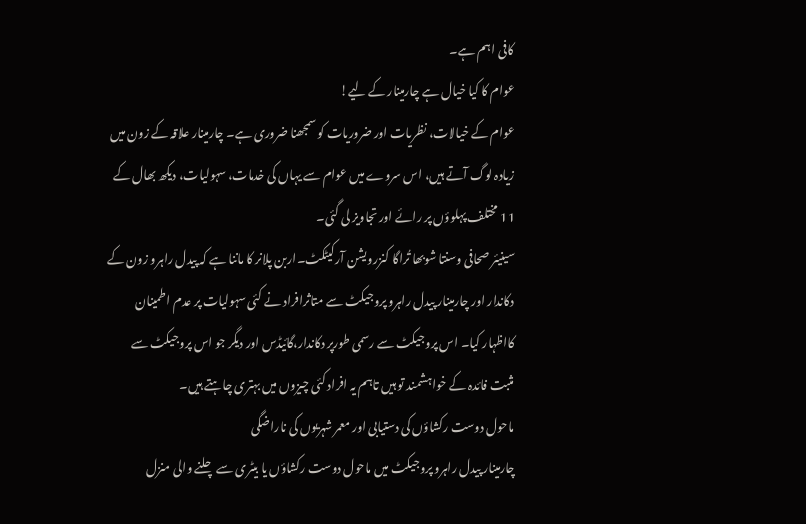کافی اہم ہے۔
عوام کا کیا خیال ہے چارمینار کے لیے!
عوام کے خیالات، نظریات اور ضروریات کو سمجھنا ضروری ہے۔ چارمینار علاقہ کے زون میں زیادہ لوگ آتے ہیں، اس سروے میں عوام سے یہاں کی خدمات، سہولیات، دیکھ بھال کے 11 مختلف پہلوؤں پر رائے اور تجاویز لی گئی۔
سینیئر صحافی وسنتا شوبھا تُراگا کنزرویشن آرکیٹکٹ۔اربن پلانر کا ماننا ہے کہ پیدل راہرو زون کے دکاندار اور چارمینار پیدل راہرو پروجیکٹ سے متاثرافراد نے کئی سہولیات پر عدم اطمینان کااظہار کیا۔ اس پروجیکٹ سے رسمی طورپر دکاندار،گائیڈس اور دیگر جو اس پروجیکٹ سے مثبت فائدہ کے خواہشمند تو ہیں تاہم یہ افراد کئی چیزوں میں بہتری چاہتے ہیں۔
ماحول دوست رکشاؤں کی دستیابی اور معمر شہریوں کی ناراضگی
چارمینار پیدل راہرو پروجیکٹ میں ماحول دوست رکشاؤں یا بیٹری سے چلنے والی منزل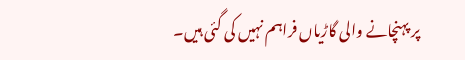پر پہنچانے والی گاڑیاں فراہم نہیں کی گئی ہیں۔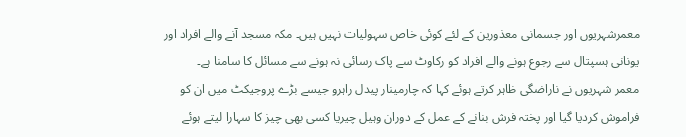معمرشہریوں اور جسمانی معذورین کے لئے کوئی خاص سہولیات نہیں ہیں۔ مکہ مسجد آنے والے افراد اور یونانی ہسپتال سے رجوع ہونے والے افراد کو رکاوٹ سے پاک رسائی نہ ہونے سے مسائل کا سامنا ہے۔
معمر شہریوں نے ناراضگی ظاہر کرتے ہوئے کہا کہ چارمینار پیدل راہرو جیسے بڑے پروجیکٹ میں ان کو فراموش کردیا گیا اور پختہ فرش بنانے کے عمل کے دوران وہیل چیریا کسی بھی چیز کا سہارا لیتے ہوئے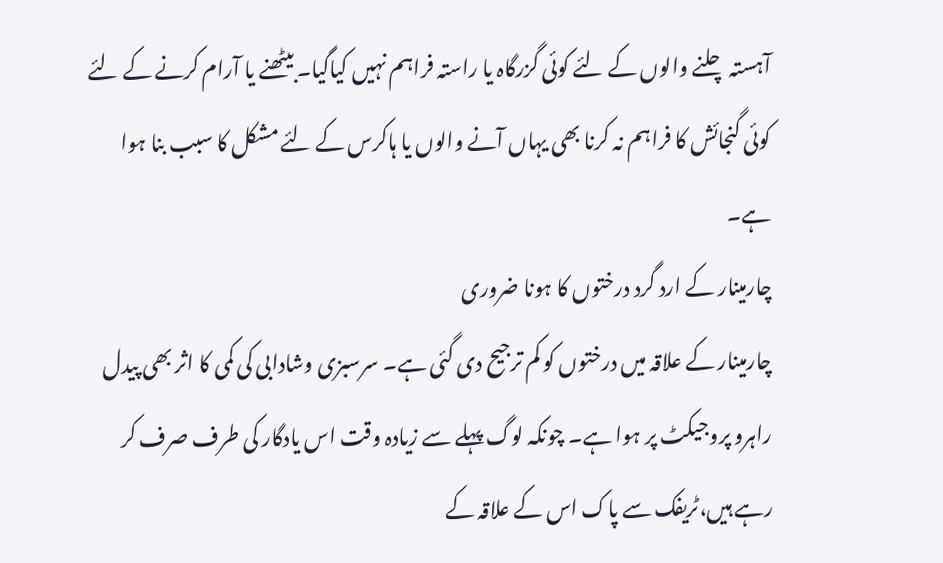آہستہ چلنے والوں کے لئے کوئی گزرگاہ یا راستہ فراہم نہیں کیاگیا۔ بیٹھنے یا آرام کرنے کے لئے کوئی گنجائش کا فراہم نہ کرنا بھی یہاں آنے والوں یا ہاکرس کے لئے مشکل کا سبب بنا ہوا ہے۔
چارمینار کے ارد گرد درختوں کا ہونا ضروری
چارمینار کے علاقہ میں درختوں کو کم ترجیح دی گئی ہے۔ سرسبزی وشادابی کی کمی کا اثر بھی پیدل راہرو پروجیکٹ پر ہوا ہے۔ چونکہ لوگ پہلے سے زیادہ وقت اس یادگار کی طرف صرف کر رہے ہیں،ٹریفک سے پاک اس کے علاقہ کے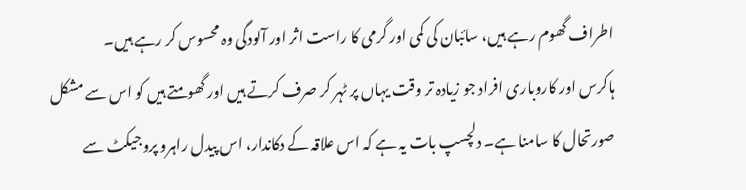اطراف گھوم رہے ہیں، سائبان کی کمی اور گرمی کا راست اثر اور آلودگی وہ محسوس کر رہے ہیں۔
ہاکرس اور کاروباری افراد جو زیادہ تر وقت یہاں پر ٹہر کر صرف کرتے ہیں اور گھومتے ہیں کو اس سے مشکل صورتحال کا سامنا ہے۔ دلچسپ بات یہ ہے کہ اس علاقہ کے دکاندار، اس پیدل راہرو پروجیکٹ سے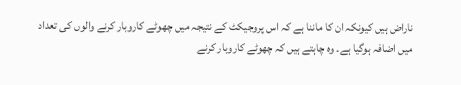ناراض ہیں کیونکہ ان کا ماننا ہے کہ اس پروجیکٹ کے نتیجہ میں چھوٹے کاروبار کرنے والوں کی تعداد میں اضافہ ہوگیا ہے۔ وہ چاہتے ہیں کہ چھوٹے کاروبار کرنے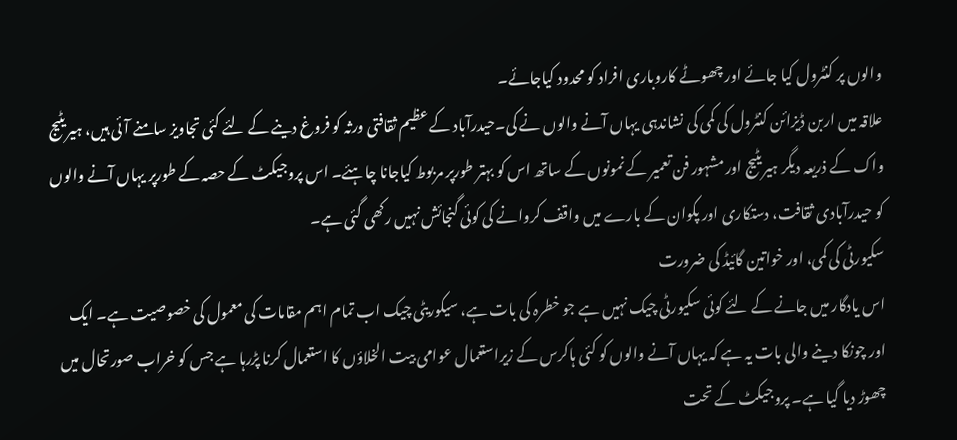والوں پر کنٹرول کیا جائے اور چھوٹے کاروباری افراد کو محدود کیاجائے۔
علاقہ میں اربن ڈیزائن کنٹرول کی کمی کی نشاندہی یہاں آنے والوں نے کی۔حیدرآباد کے عظیم ثقافتی ورثہ کو فروغ دینے کے لئے کئی تجاویز سامنے آئی ہیں، ہیریٹیج واک کے ذریعہ دیگر ہیریٹیج اور مشہور فن تعمیر کے نمونوں کے ساتھ اس کو بہتر طورپر مربوط کیاجانا چاہئے۔ اس پروجیکٹ کے حصہ کے طورپر یہاں آنے والوں کو حیدرآبادی ثقافت، دستکاری اور پکوان کے بارے میں واقف کروانے کی کوئی گنجائش نہیں رکھی گئی ہے۔
سکیورٹی کی کمی، اور خواتین گائیڈ کی ضرورت
اس یادگار میں جانے کے لئے کوئی سکیورٹی چیک نہیں ہے جو خطرہ کی بات ہے، سیکوریٹی چیک اب تمام اہم مقامات کی معمول کی خصوصیت ہے۔ ایک اور چونکا دینے والی بات یہ ہے کہ یہاں آنے والوں کو کئی ہاکرس کے زیراستعمال عوامی بیت الخلاؤں کا استعمال کرنا پڑرہا ہے جس کو خراب صورتحال میں چھوڑ دیا گیا ہے۔ پروجیکٹ کے تحت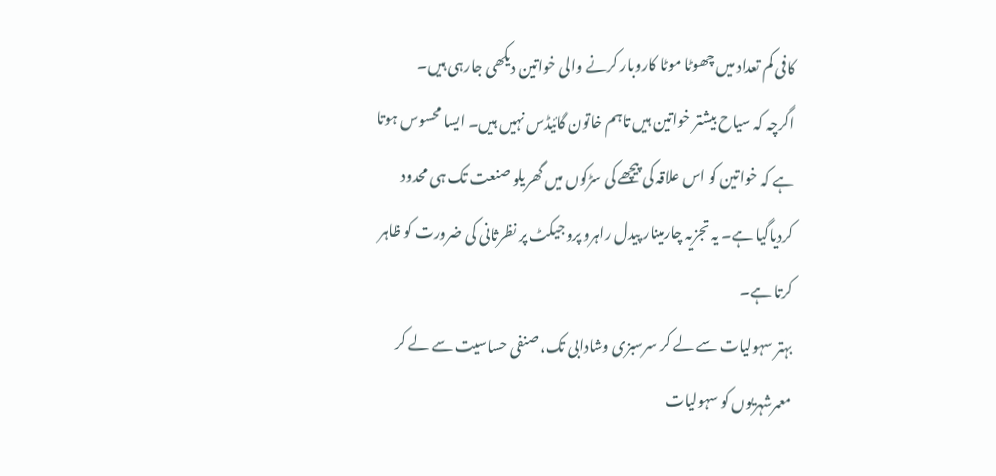کافی کم تعداد میں چھوٹا موٹا کاروبار کرنے والی خواتین دیکھی جارہی ہیں۔
اگرچہ کہ سیاح بیشتر خواتین ہیں تاہم خاتون گائیڈس نہیں ہیں۔ ایسا محسوس ہوتا ہے کہ خواتین کو اس علاقہ کی پیچھے کی سڑکوں میں گھریلو صنعت تک ہی محدود کردیاگیا ہے۔ یہ تجزیہ چارمینار پیدل راہرو پروجیکٹ پر نظرثانی کی ضرورت کو ظاہر کرتا ہے۔
بہتر سہولیات سے لے کر سرسبزی وشادابی تک، صنفی حساسیت سے لے کر معمرشہریوں کو سہولیات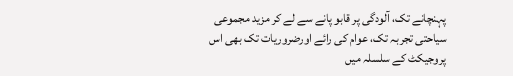پہنچانے تک، آلودگی پر قابو پانے سے لے کر مزید مجموعی سیاحتی تجربہ تک، عوام کی رائے اورضروریات تک بھی اس پروجیکٹ کے سلسلہ میں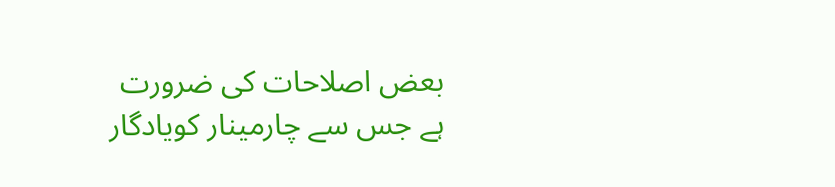بعض اصلاحات کی ضرورت ہے جس سے چارمینار کویادگار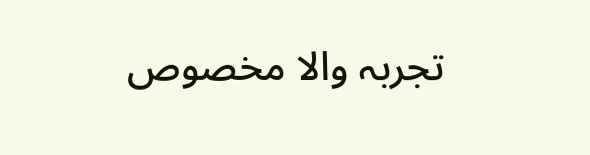تجربہ والا مخصوص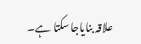علاقہ بنایاجاسکتا ہے۔